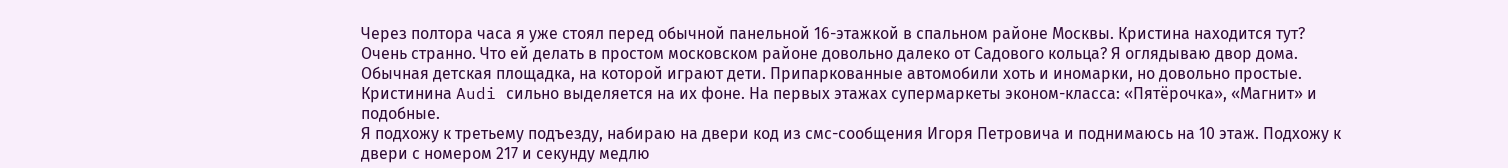Через полтора часа я уже стоял перед обычной панельной 16-этажкой в спальном районе Москвы. Кристина находится тут? Очень странно. Что ей делать в простом московском районе довольно далеко от Садового кольца? Я оглядываю двор дома. Обычная детская площадка, на которой играют дети. Припаркованные автомобили хоть и иномарки, но довольно простые. Кристинина Audi сильно выделяется на их фоне. На первых этажах супермаркеты эконом-класса: «Пятёрочка», «Магнит» и подобные.
Я подхожу к третьему подъезду, набираю на двери код из смс-сообщения Игоря Петровича и поднимаюсь на 10 этаж. Подхожу к двери с номером 217 и секунду медлю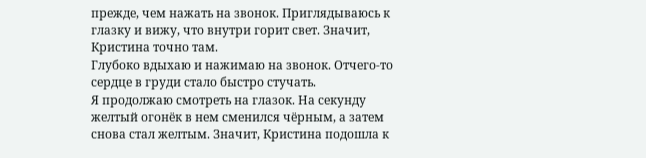прежде, чем нажать на звонок. Приглядываюсь к глазку и вижу, что внутри горит свет. Значит, Кристина точно там.
Глубоко вдыхаю и нажимаю на звонок. Отчего-то сердце в груди стало быстро стучать.
Я продолжаю смотреть на глазок. На секунду желтый огонёк в нем сменился чёрным, а затем снова стал желтым. Значит, Кристина подошла к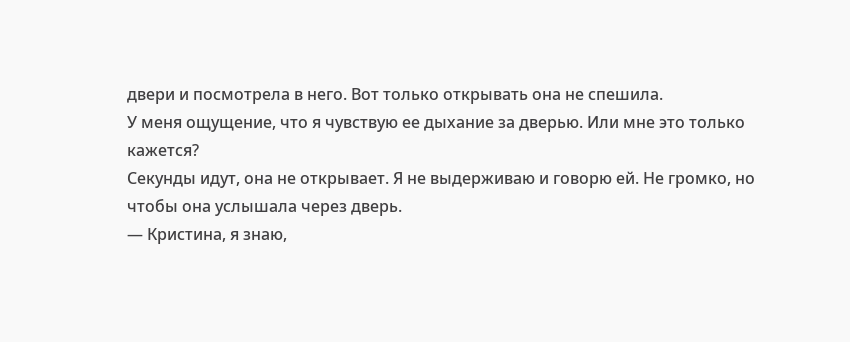двери и посмотрела в него. Вот только открывать она не спешила.
У меня ощущение, что я чувствую ее дыхание за дверью. Или мне это только кажется?
Секунды идут, она не открывает. Я не выдерживаю и говорю ей. Не громко, но чтобы она услышала через дверь.
— Кристина, я знаю,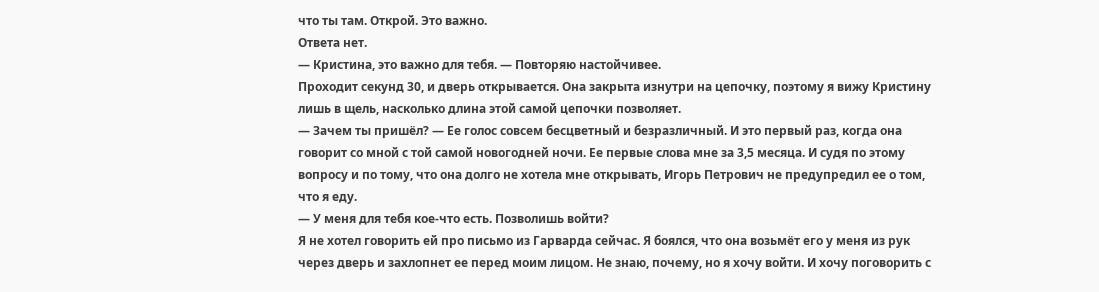что ты там. Открой. Это важно.
Ответа нет.
— Кристина, это важно для тебя. — Повторяю настойчивее.
Проходит секунд 30, и дверь открывается. Она закрыта изнутри на цепочку, поэтому я вижу Кристину лишь в щель, насколько длина этой самой цепочки позволяет.
— Зачем ты пришёл? — Ее голос совсем бесцветный и безразличный. И это первый раз, когда она говорит со мной с той самой новогодней ночи. Ее первые слова мне за 3,5 месяца. И судя по этому вопросу и по тому, что она долго не хотела мне открывать, Игорь Петрович не предупредил ее о том, что я еду.
— У меня для тебя кое-что есть. Позволишь войти?
Я не хотел говорить ей про письмо из Гарварда сейчас. Я боялся, что она возьмёт его у меня из рук через дверь и захлопнет ее перед моим лицом. Не знаю, почему, но я хочу войти. И хочу поговорить с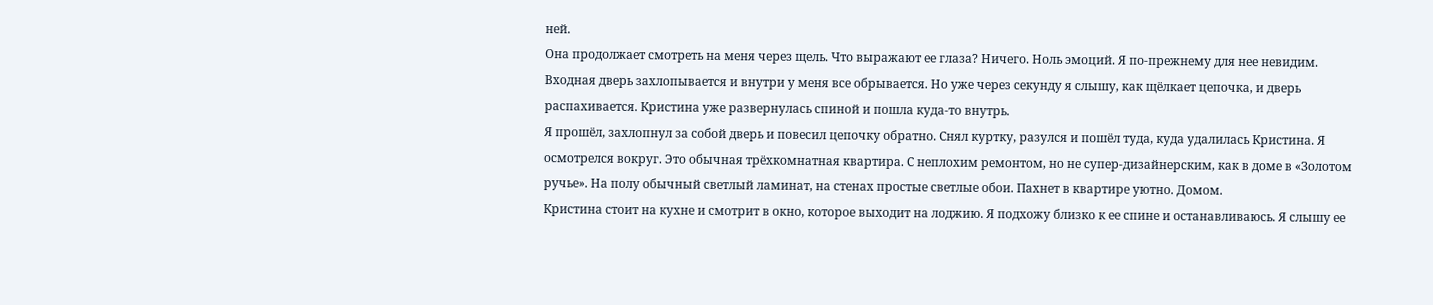ней.
Она продолжает смотреть на меня через щель. Что выражают ее глаза? Ничего. Ноль эмоций. Я по-прежнему для нее невидим.
Входная дверь захлопывается и внутри у меня все обрывается. Но уже через секунду я слышу, как щёлкает цепочка, и дверь распахивается. Кристина уже развернулась спиной и пошла куда-то внутрь.
Я прошёл, захлопнул за собой дверь и повесил цепочку обратно. Снял куртку, разулся и пошёл туда, куда удалилась Кристина. Я осмотрелся вокруг. Это обычная трёхкомнатная квартира. С неплохим ремонтом, но не супер-дизайнерским, как в доме в «Золотом ручье». На полу обычный светлый ламинат, на стенах простые светлые обои. Пахнет в квартире уютно. Домом.
Кристина стоит на кухне и смотрит в окно, которое выходит на лоджию. Я подхожу близко к ее спине и останавливаюсь. Я слышу ее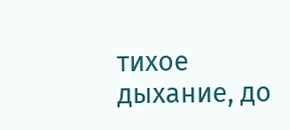тихое дыхание, до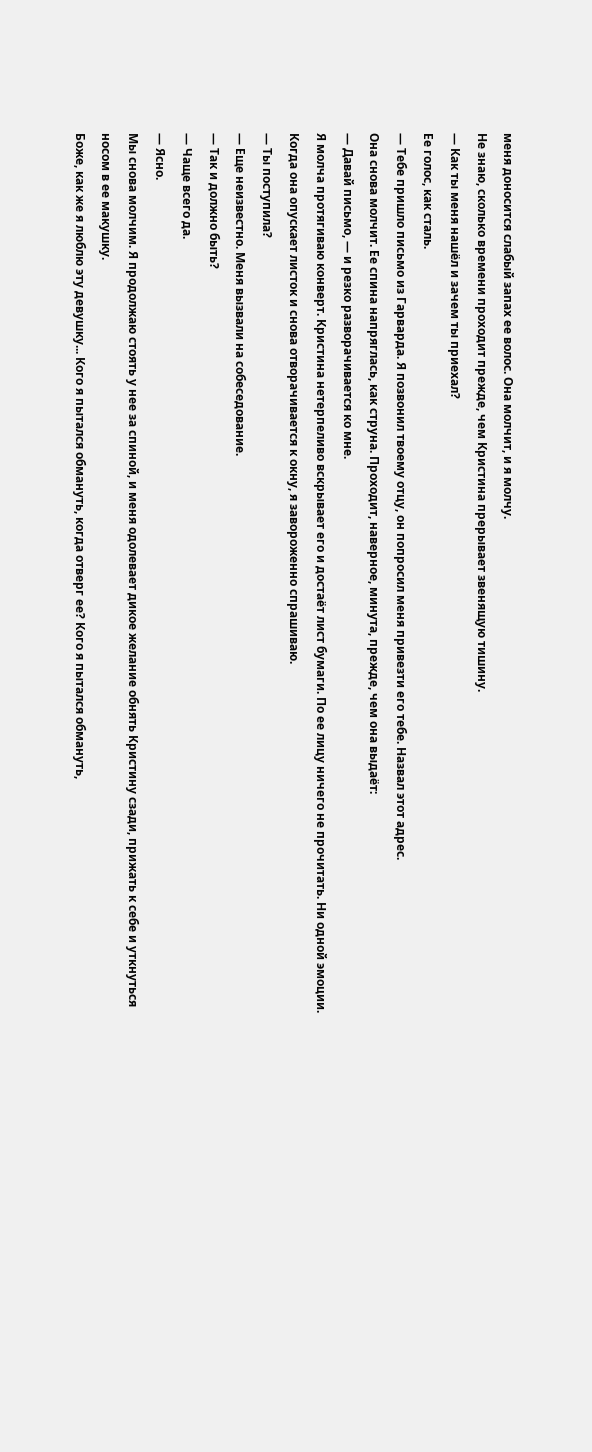меня доносится слабый запах ее волос. Она молчит, и я молчу.
Не знаю, сколько времени проходит прежде, чем Кристина прерывает звенящую тишину.
— Как ты меня нашёл и зачем ты приехал?
Ее голос, как сталь.
— Тебе пришло письмо из Гарварда. Я позвонил твоему отцу, он попросил меня привезти его тебе. Назвал этот адрес.
Она снова молчит. Ее спина напряглась, как струна. Проходит, наверное, минута, прежде, чем она выдаёт:
— Давай письмо, — и резко разворачивается ко мне.
Я молча протягиваю конверт. Кристина нетерпеливо вскрывает его и достаёт лист бумаги. По ее лицу ничего не прочитать. Ни одной эмоции. Когда она опускает листок и снова отворачивается к окну, я завороженно спрашиваю.
— Ты поступила?
— Еще неизвестно. Меня вызвали на собеседование.
— Так и должно быть?
— Чаще всего да.
— Ясно.
Мы снова молчим. Я продолжаю стоять у нее за спиной, и меня одолевает дикое желание обнять Кристину сзади, прижать к себе и уткнуться носом в ее макушку.
Боже, как же я люблю эту девушку... Кого я пытался обмануть, когда отверг ее? Кого я пытался обмануть,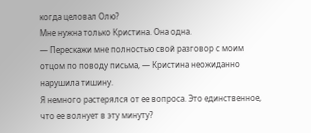когда целовал Олю?
Мне нужна только Кристина. Она одна.
— Перескажи мне полностью свой разговор с моим отцом по поводу письма, — Кристина неожиданно нарушила тишину.
Я немного растерялся от ее вопроса. Это единственное, что ее волнует в эту минуту?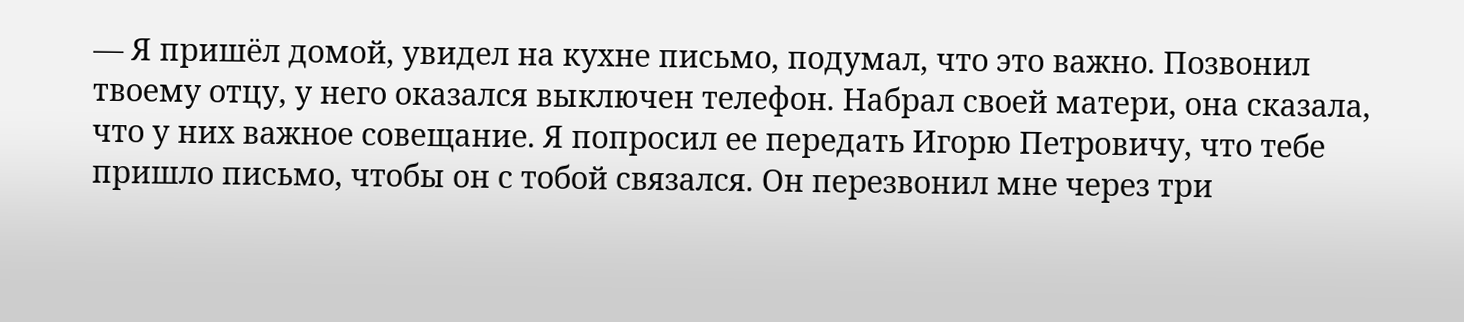— Я пришёл домой, увидел на кухне письмо, подумал, что это важно. Позвонил твоему отцу, у него оказался выключен телефон. Набрал своей матери, она сказала, что у них важное совещание. Я попросил ее передать Игорю Петровичу, что тебе пришло письмо, чтобы он с тобой связался. Он перезвонил мне через три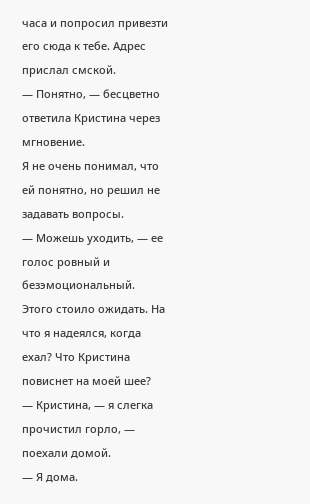часа и попросил привезти его сюда к тебе. Адрес прислал смской.
— Понятно, — бесцветно ответила Кристина через мгновение.
Я не очень понимал, что ей понятно, но решил не задавать вопросы.
— Можешь уходить, — ее голос ровный и безэмоциональный.
Этого стоило ожидать. На что я надеялся, когда ехал? Что Кристина повиснет на моей шее?
— Кристина, — я слегка прочистил горло, — поехали домой.
— Я дома.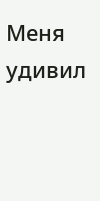Меня удивил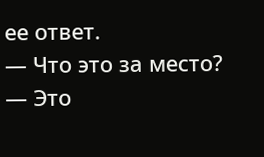ее ответ.
— Что это за место?
— Это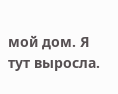мой дом. Я тут выросла.